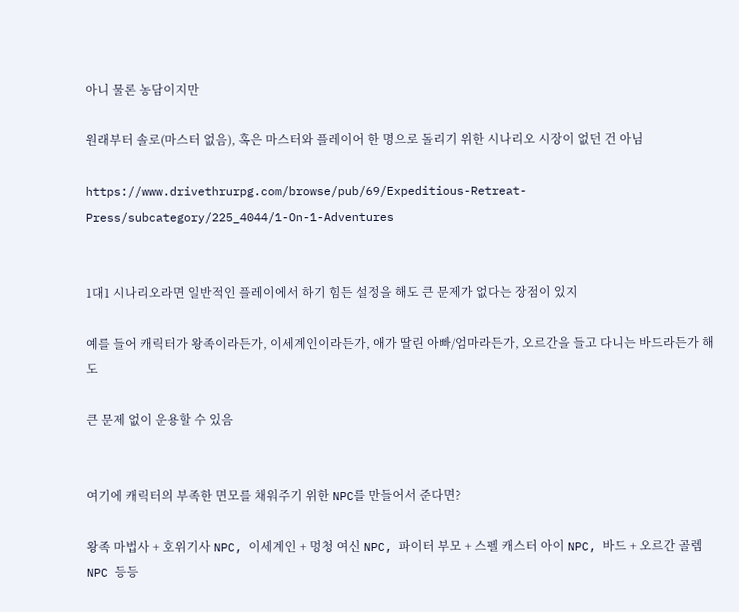아니 물론 농담이지만

원래부터 솔로(마스터 없음), 혹은 마스터와 플레이어 한 명으로 돌리기 위한 시나리오 시장이 없던 건 아님

https://www.drivethrurpg.com/browse/pub/69/Expeditious-Retreat-Press/subcategory/225_4044/1-On-1-Adventures


1대1 시나리오라면 일반적인 플레이에서 하기 힘든 설정을 해도 큰 문제가 없다는 장점이 있지

예를 들어 캐릭터가 왕족이라든가, 이세계인이라든가, 애가 딸린 아빠/엄마라든가, 오르간을 들고 다니는 바드라든가 해도

큰 문제 없이 운용할 수 있음


여기에 캐릭터의 부족한 면모를 채워주기 위한 NPC를 만들어서 준다면?

왕족 마법사 + 호위기사 NPC, 이세계인 + 멍청 여신 NPC, 파이터 부모 + 스펠 캐스터 아이 NPC, 바드 + 오르간 골렘 NPC 등등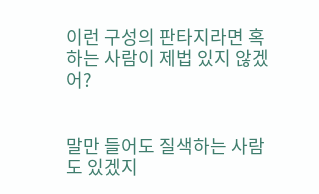이런 구성의 판타지라면 혹하는 사람이 제법 있지 않겠어?


말만 들어도 질색하는 사람도 있겠지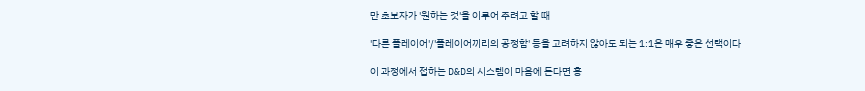만 초보자가 '원하는 것'을 이루어 주려고 할 때

'다른 플레이어'/'플레이어끼리의 공정함' 등을 고려하지 않아도 되는 1:1은 매우 좋은 선택이다

이 과정에서 접하는 D&D의 시스템이 마음에 든다면 흥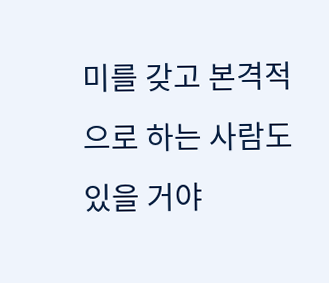미를 갖고 본격적으로 하는 사람도 있을 거야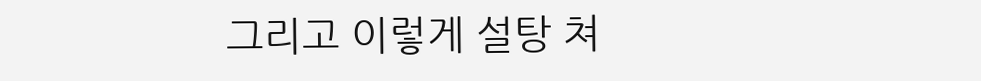그리고 이렇게 설탕 쳐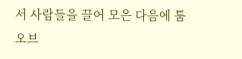서 사람들을 끌어 모은 다음에 툼 오브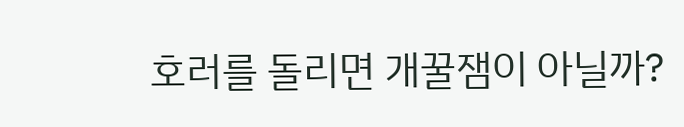호러를 돌리면 개꿀잼이 아닐까?